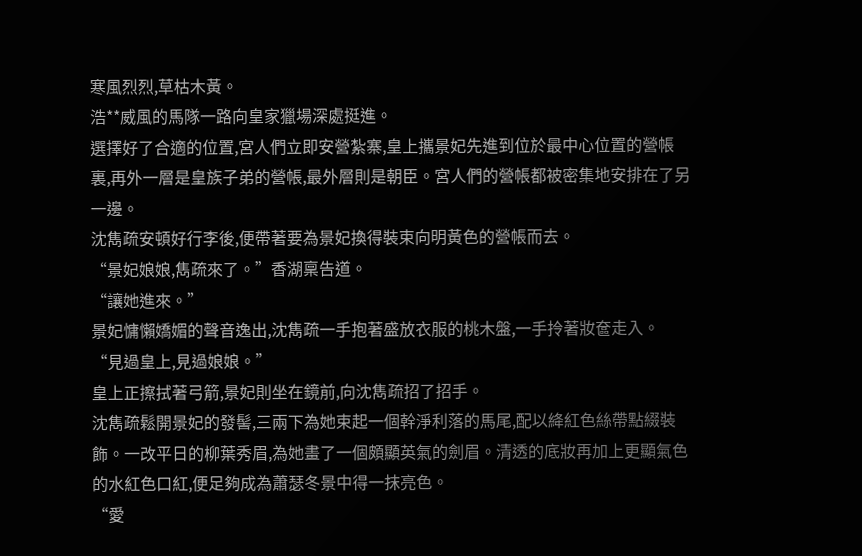寒風烈烈,草枯木黃。
浩**威風的馬隊一路向皇家獵場深處挺進。
選擇好了合適的位置,宮人們立即安營紮寨,皇上攜景妃先進到位於最中心位置的營帳裏,再外一層是皇族子弟的營帳,最外層則是朝臣。宮人們的營帳都被密集地安排在了另一邊。
沈雋疏安頓好行李後,便帶著要為景妃換得裝束向明黃色的營帳而去。
“景妃娘娘,雋疏來了。”香湖稟告道。
“讓她進來。”
景妃慵懶嬌媚的聲音逸出,沈雋疏一手抱著盛放衣服的桃木盤,一手拎著妝奩走入。
“見過皇上,見過娘娘。”
皇上正擦拭著弓箭,景妃則坐在鏡前,向沈雋疏招了招手。
沈雋疏鬆開景妃的發髻,三兩下為她束起一個幹淨利落的馬尾,配以絳紅色絲帶點綴裝飾。一改平日的柳葉秀眉,為她畫了一個頗顯英氣的劍眉。清透的底妝再加上更顯氣色的水紅色口紅,便足夠成為蕭瑟冬景中得一抹亮色。
“愛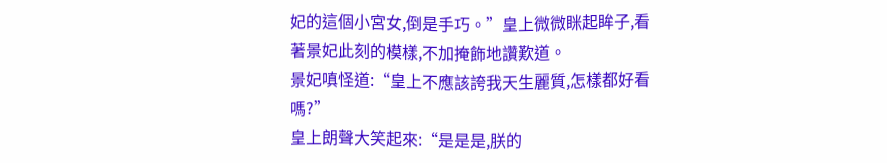妃的這個小宮女,倒是手巧。”皇上微微眯起眸子,看著景妃此刻的模樣,不加掩飾地讚歎道。
景妃嗔怪道:“皇上不應該誇我天生麗質,怎樣都好看嗎?”
皇上朗聲大笑起來:“是是是,朕的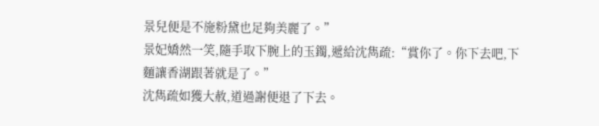景兒便是不施粉黛也足夠美麗了。”
景妃嬌然一笑,隨手取下腕上的玉鐲,遞給沈雋疏:“賞你了。你下去吧,下麵讓香湖跟著就是了。”
沈雋疏如獲大赦,道過謝便退了下去。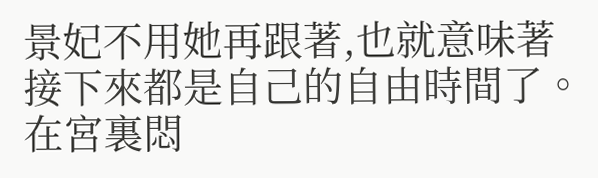景妃不用她再跟著,也就意味著接下來都是自己的自由時間了。在宮裏悶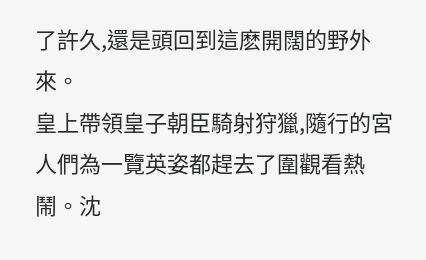了許久,還是頭回到這麽開闊的野外來。
皇上帶領皇子朝臣騎射狩獵,隨行的宮人們為一覽英姿都趕去了圍觀看熱鬧。沈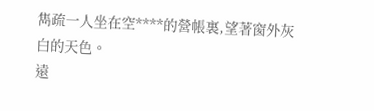雋疏一人坐在空****的營帳裏,望著窗外灰白的天色。
遠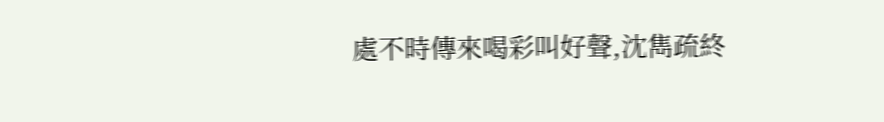處不時傳來喝彩叫好聲,沈雋疏終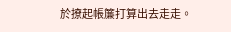於撩起帳簾打算出去走走。